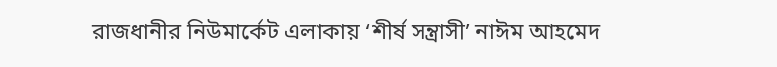রাজধানীর নিউমার্কেট এলাকায় ‘শীর্ষ সন্ত্রাসী’ নাঈম আহমেদ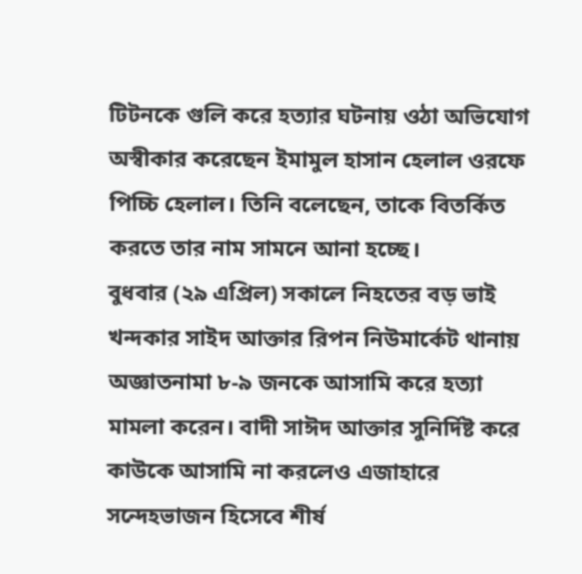টিটনকে গুলি করে হত্যার ঘটনায় ওঠা অভিযোগ অস্বীকার করেছেন ইমামুল হাসান হেলাল ওরফে পিচ্চি হেলাল। তিনি বলেছেন, তাকে বিতর্কিত করতে তার নাম সামনে আনা হচ্ছে।
বুধবার (২৯ এপ্রিল) সকালে নিহতের বড় ভাই খন্দকার সাইদ আক্তার রিপন নিউমার্কেট থানায় অজ্ঞাতনামা ৮-৯ জনকে আসামি করে হত্যা মামলা করেন। বাদী সাঈদ আক্তার সুনির্দিষ্ট করে কাউকে আসামি না করলেও এজাহারে সন্দেহভাজন হিসেবে শীর্ষ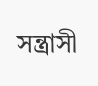সন্ত্রাসী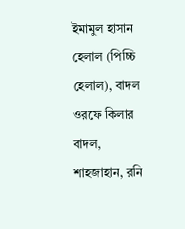ইমামুল হাসান হেলাল (পিচ্চি হেলাল), বাদল ওরফে কিলার বাদল, শাহজাহান, রনি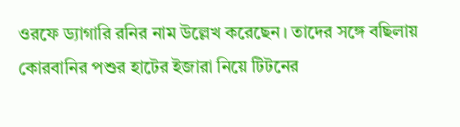ওরফে ড্যাগারি রনির নাম উল্লেখ করেছেন। তাদের সঙ্গে বছিলায় কোরবানির পশুর হাটের ইজারা নিয়ে টিটনের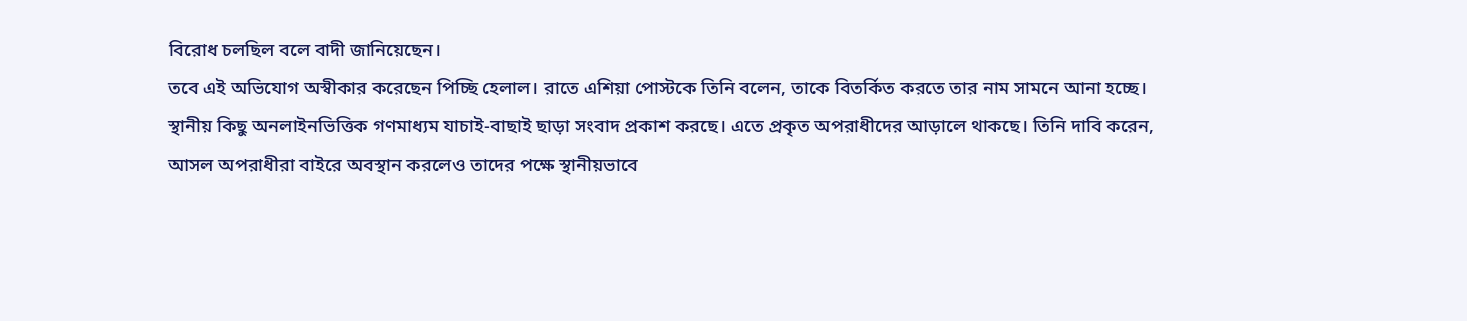বিরোধ চলছিল বলে বাদী জানিয়েছেন।
তবে এই অভিযোগ অস্বীকার করেছেন পিচ্ছি হেলাল। রাতে এশিয়া পোস্টকে তিনি বলেন, তাকে বিতর্কিত করতে তার নাম সামনে আনা হচ্ছে। স্থানীয় কিছু অনলাইনভিত্তিক গণমাধ্যম যাচাই-বাছাই ছাড়া সংবাদ প্রকাশ করছে। এতে প্রকৃত অপরাধীদের আড়ালে থাকছে। তিনি দাবি করেন, আসল অপরাধীরা বাইরে অবস্থান করলেও তাদের পক্ষে স্থানীয়ভাবে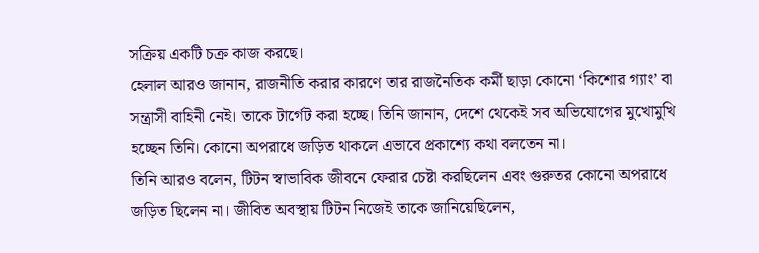সক্রিয় একটি চক্র কাজ করছে।
হেলাল আরও জানান, রাজনীতি করার কারণে তার রাজনৈতিক কর্মী ছাড়া কোনো ‘কিশোর গ্যাং’ বা সন্ত্রাসী বাহিনী নেই। তাকে টার্গেট করা হচ্ছে। তিনি জানান, দেশে থেকেই সব অভিযোগের মুখোমুখি হচ্ছেন তিনি। কোনো অপরাধে জড়িত থাকলে এভাবে প্রকাশ্যে কথা বলতেন না।
তিনি আরও বলেন, টিটন স্বাভাবিক জীবনে ফেরার চেষ্টা করছিলেন এবং গুরুতর কোনো অপরাধে জড়িত ছিলেন না। জীবিত অবস্থায় টিটন নিজেই তাকে জানিয়েছিলেন,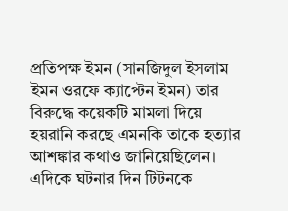প্রতিপক্ষ ইমন (সানজিদুল ইসলাম ইমন ওরফে ক্যাপ্টেন ইমন) তার বিরুদ্ধে কয়েকটি মামলা দিয়ে হয়রানি করছে এমনকি তাকে হত্যার আশঙ্কার কথাও জানিয়েছিলেন।
এদিকে ঘটনার দিন টিটনকে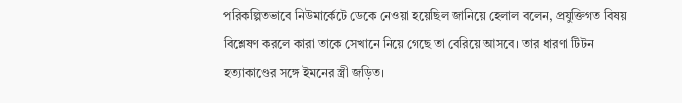পরিকল্পিতভাবে নিউমার্কেটে ডেকে নেওয়া হয়েছিল জানিয়ে হেলাল বলেন, প্রযুক্তিগত বিষয় বিশ্লেষণ করলে কারা তাকে সেখানে নিয়ে গেছে তা বেরিয়ে আসবে। তার ধারণা টিটন হত্যাকাণ্ডের সঙ্গে ইমনের স্ত্রী জড়িত।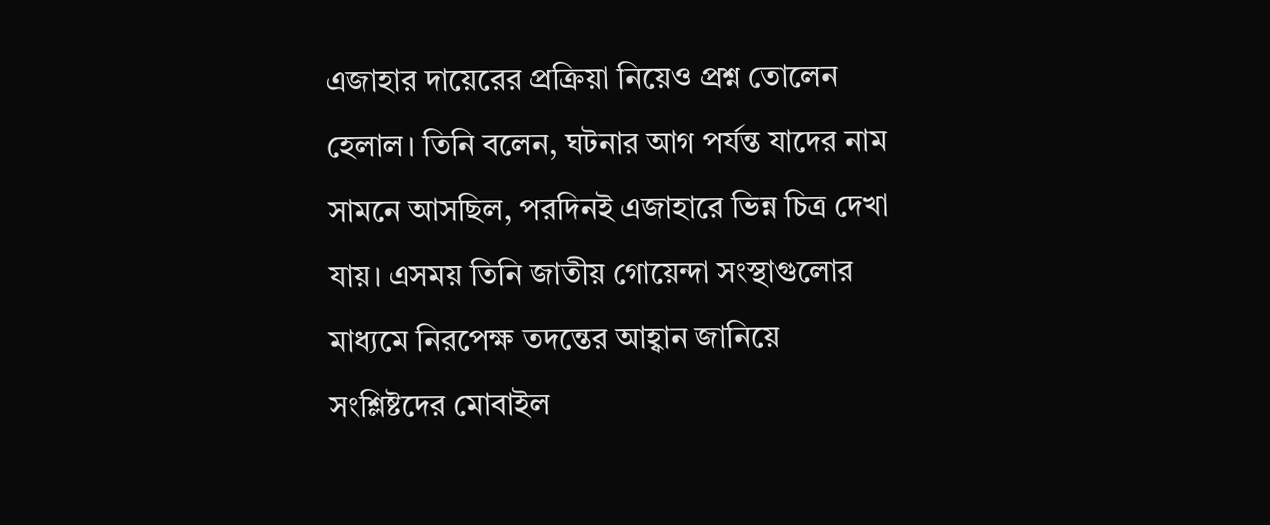এজাহার দায়েরের প্রক্রিয়া নিয়েও প্রশ্ন তোলেন হেলাল। তিনি বলেন, ঘটনার আগ পর্যন্ত যাদের নাম সামনে আসছিল, পরদিনই এজাহারে ভিন্ন চিত্র দেখা যায়। এসময় তিনি জাতীয় গোয়েন্দা সংস্থাগুলোর মাধ্যমে নিরপেক্ষ তদন্তের আহ্বান জানিয়ে সংশ্লিষ্টদের মোবাইল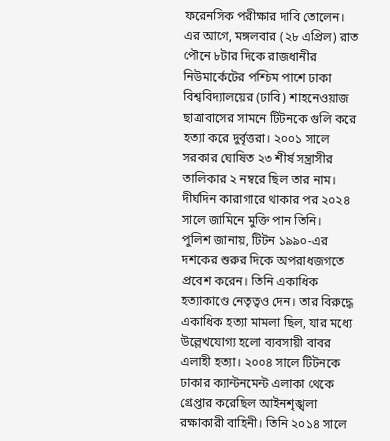ফরেনসিক পরীক্ষার দাবি তোলেন।
এর আগে, মঙ্গলবার (২৮ এপ্রিল) রাত পৌনে ৮টার দিকে রাজধানীর নিউমার্কেটের পশ্চিম পাশে ঢাকা বিশ্ববিদ্যালয়ের (ঢাবি) শাহনেওয়াজ ছাত্রাবাসের সামনে টিটনকে গুলি করে হত্যা করে দুর্বৃত্তরা। ২০০১ সালে সরকার ঘোষিত ২৩ শীর্ষ সন্ত্রাসীর তালিকার ২ নম্বরে ছিল তার নাম। দীর্ঘদিন কারাগারে থাকার পর ২০২৪ সালে জামিনে মুক্তি পান তিনি।
পুলিশ জানায়, টিটন ১৯৯০-এর দশকের শুরুর দিকে অপরাধজগতে প্রবেশ করেন। তিনি একাধিক হত্যাকাণ্ডে নেতৃত্বও দেন। তার বিরুদ্ধে একাধিক হত্যা মামলা ছিল, যার মধ্যে উল্লেখযোগ্য হলো ব্যবসায়ী বাবর এলাহী হত্যা। ২০০৪ সালে টিটনকে ঢাকার ক্যান্টনমেন্ট এলাকা থেকে গ্রেপ্তার করেছিল আইনশৃঙ্খলা রক্ষাকারী বাহিনী। তিনি ২০১৪ সালে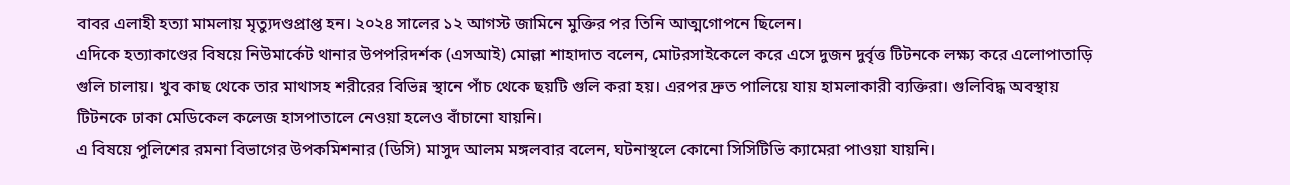বাবর এলাহী হত্যা মামলায় মৃত্যুদণ্ডপ্রাপ্ত হন। ২০২৪ সালের ১২ আগস্ট জামিনে মুক্তির পর তিনি আত্মগোপনে ছিলেন।
এদিকে হত্যাকাণ্ডের বিষয়ে নিউমার্কেট থানার উপপরিদর্শক (এসআই) মোল্লা শাহাদাত বলেন, মোটরসাইকেলে করে এসে দুজন দুর্বৃত্ত টিটনকে লক্ষ্য করে এলোপাতাড়ি গুলি চালায়। খুব কাছ থেকে তার মাথাসহ শরীরের বিভিন্ন স্থানে পাঁচ থেকে ছয়টি গুলি করা হয়। এরপর দ্রুত পালিয়ে যায় হামলাকারী ব্যক্তিরা। গুলিবিদ্ধ অবস্থায় টিটনকে ঢাকা মেডিকেল কলেজ হাসপাতালে নেওয়া হলেও বাঁচানো যায়নি।
এ বিষয়ে পুলিশের রমনা বিভাগের উপকমিশনার (ডিসি) মাসুদ আলম মঙ্গলবার বলেন, ঘটনাস্থলে কোনো সিসিটিভি ক্যামেরা পাওয়া যায়নি।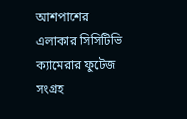আশপাশের এলাকার সিসিটিভি ক্যামেরার ফুটেজ সংগ্রহ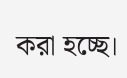করা হচ্ছে।